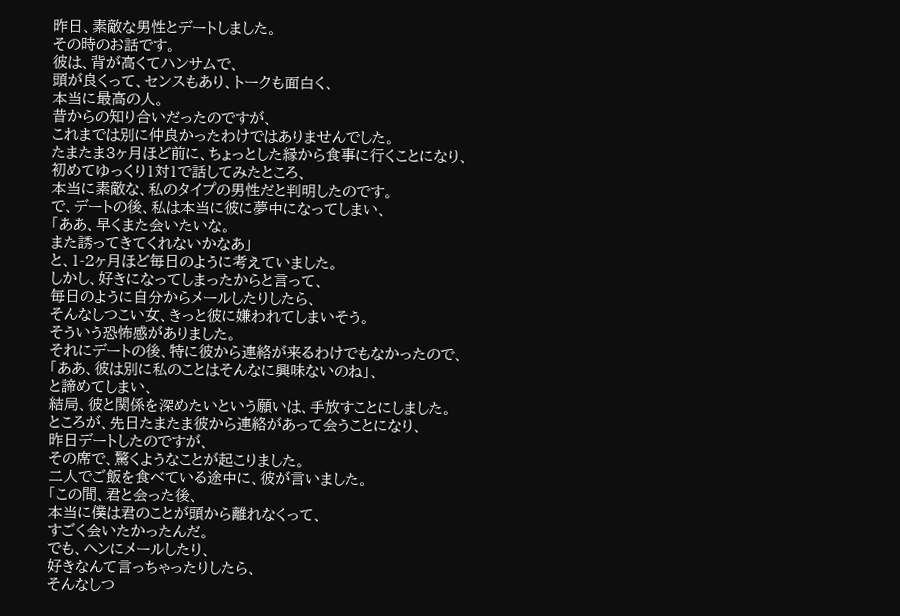昨日、素敵な男性とデートしました。
その時のお話です。
彼は、背が高くてハンサムで、
頭が良くって、センスもあり、トークも面白く、
本当に最高の人。
昔からの知り合いだったのですが、
これまでは別に仲良かったわけではありませんでした。
たまたま3ヶ月ほど前に、ちょっとした縁から食事に行くことになり、
初めてゆっくり1対1で話してみたところ、
本当に素敵な、私のタイプの男性だと判明したのです。
で、デートの後、私は本当に彼に夢中になってしまい、
「ああ、早くまた会いたいな。
また誘ってきてくれないかなあ」
と、1-2ヶ月ほど毎日のように考えていました。
しかし、好きになってしまったからと言って、
毎日のように自分からメールしたりしたら、
そんなしつこい女、きっと彼に嫌われてしまいそう。
そういう恐怖感がありました。
それにデートの後、特に彼から連絡が来るわけでもなかったので、
「ああ、彼は別に私のことはそんなに興味ないのね」、
と諦めてしまい、
結局、彼と関係を深めたいという願いは、手放すことにしました。
ところが、先日たまたま彼から連絡があって会うことになり、
昨日デートしたのですが、
その席で、驚くようなことが起こりました。
二人でご飯を食べている途中に、彼が言いました。
「この間、君と会った後、
本当に僕は君のことが頭から離れなくって、
すごく会いたかったんだ。
でも、ヘンにメールしたり、
好きなんて言っちゃったりしたら、
そんなしつ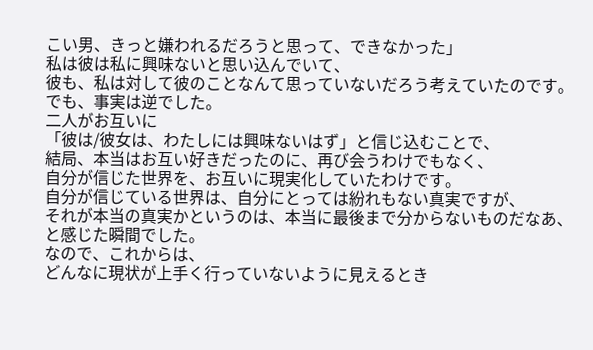こい男、きっと嫌われるだろうと思って、できなかった」
私は彼は私に興味ないと思い込んでいて、
彼も、私は対して彼のことなんて思っていないだろう考えていたのです。
でも、事実は逆でした。
二人がお互いに
「彼は/彼女は、わたしには興味ないはず」と信じ込むことで、
結局、本当はお互い好きだったのに、再び会うわけでもなく、
自分が信じた世界を、お互いに現実化していたわけです。
自分が信じている世界は、自分にとっては紛れもない真実ですが、
それが本当の真実かというのは、本当に最後まで分からないものだなあ、
と感じた瞬間でした。
なので、これからは、
どんなに現状が上手く行っていないように見えるとき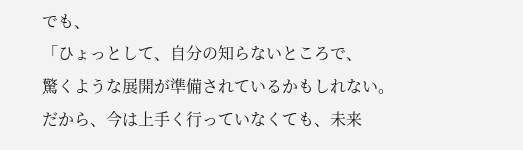でも、
「ひょっとして、自分の知らないところで、
驚くような展開が準備されているかもしれない。
だから、今は上手く行っていなくても、未来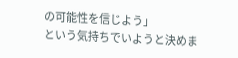の可能性を信じよう」
という気持ちでいようと決めま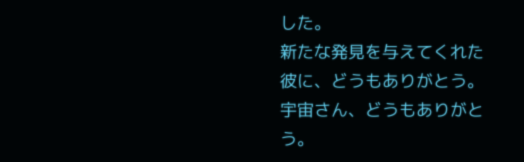した。
新たな発見を与えてくれた彼に、どうもありがとう。
宇宙さん、どうもありがとう。